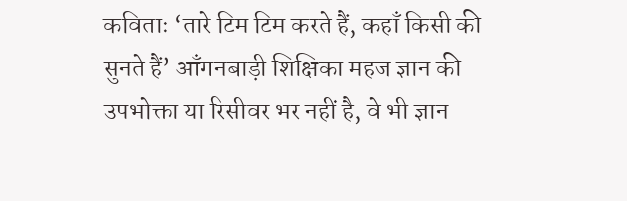कविताः ‘तारे टिम टिम करते हैं, कहाँ किसी की सुनते हैं’ आँगनबाड़ी शिक्षिका महज ज्ञान की उपभोक्ता या रिसीवर भर नहीं है, वे भी ज्ञान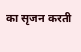का सृजन करती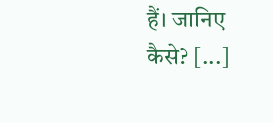हैं। जानिए कैसे? [...]